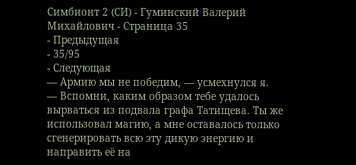Симбионт 2 (СИ) - Гуминский Валерий Михайлович - Страница 35
- Предыдущая
- 35/95
- Следующая
— Армию мы не победим, — усмехнулся я.
— Вспомни, каким образом тебе удалось вырваться из подвала графа Татищева. Ты же использовал магию, а мне оставалось только сгенерировать всю эту дикую энергию и направить её на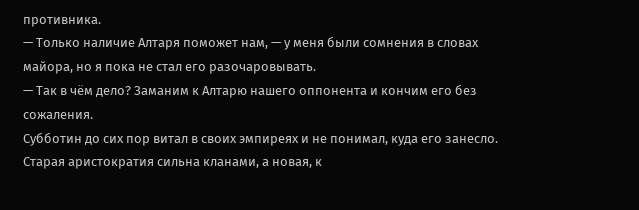противника.
— Только наличие Алтаря поможет нам, — у меня были сомнения в словах майора, но я пока не стал его разочаровывать.
— Так в чём дело? Заманим к Алтарю нашего оппонента и кончим его без сожаления.
Субботин до сих пор витал в своих эмпиреях и не понимал, куда его занесло. Старая аристократия сильна кланами, а новая, к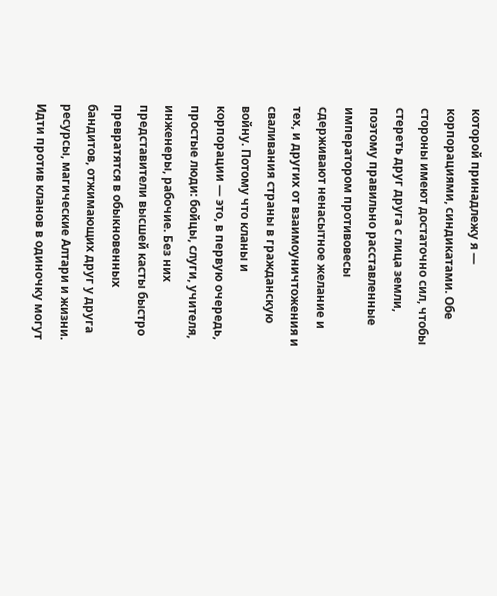которой принадлежу я — корпорациями, синдикатами. Обе стороны имеют достаточно сил, чтобы стереть друг друга с лица земли, поэтому правильно расставленные императором противовесы сдерживают ненасытное желание и тех, и других от взаимоуничтожения и сваливания страны в гражданскую войну. Потому что кланы и корпорации — это, в первую очередь, простые люди: бойцы, слуги, учителя, инженеры, рабочие. Без них представители высшей касты быстро превратятся в обыкновенных бандитов, отжимающих друг у друга ресурсы, магические Алтари и жизни. Идти против кланов в одиночку могут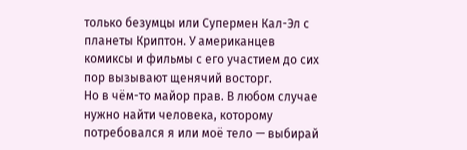только безумцы или Супермен Кал-Эл с планеты Криптон. У американцев комиксы и фильмы с его участием до сих пор вызывают щенячий восторг.
Но в чём-то майор прав. В любом случае нужно найти человека, которому потребовался я или моё тело — выбирай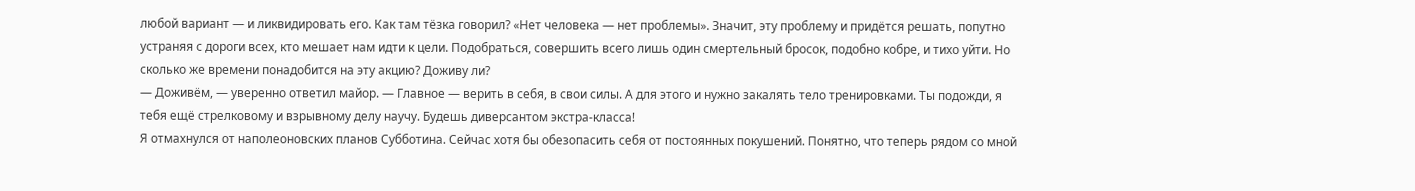любой вариант — и ликвидировать его. Как там тёзка говорил? «Нет человека — нет проблемы». Значит, эту проблему и придётся решать, попутно устраняя с дороги всех, кто мешает нам идти к цели. Подобраться, совершить всего лишь один смертельный бросок, подобно кобре, и тихо уйти. Но сколько же времени понадобится на эту акцию? Доживу ли?
— Доживём, — уверенно ответил майор. — Главное — верить в себя, в свои силы. А для этого и нужно закалять тело тренировками. Ты подожди, я тебя ещё стрелковому и взрывному делу научу. Будешь диверсантом экстра-класса!
Я отмахнулся от наполеоновских планов Субботина. Сейчас хотя бы обезопасить себя от постоянных покушений. Понятно, что теперь рядом со мной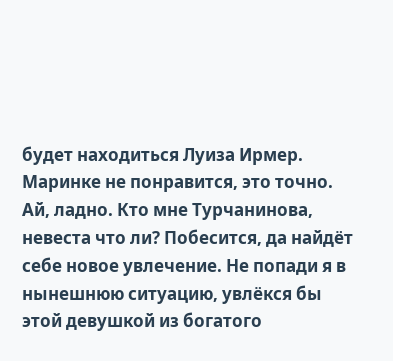будет находиться Луиза Ирмер. Маринке не понравится, это точно. Ай, ладно. Кто мне Турчанинова, невеста что ли? Побесится, да найдёт себе новое увлечение. Не попади я в нынешнюю ситуацию, увлёкся бы этой девушкой из богатого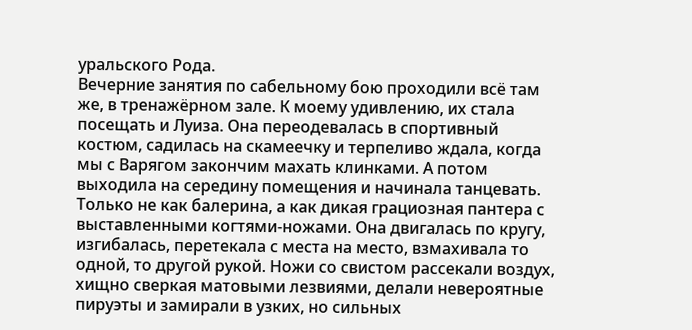уральского Рода.
Вечерние занятия по сабельному бою проходили всё там же, в тренажёрном зале. К моему удивлению, их стала посещать и Луиза. Она переодевалась в спортивный костюм, садилась на скамеечку и терпеливо ждала, когда мы с Варягом закончим махать клинками. А потом выходила на середину помещения и начинала танцевать. Только не как балерина, а как дикая грациозная пантера с выставленными когтями-ножами. Она двигалась по кругу, изгибалась, перетекала с места на место, взмахивала то одной, то другой рукой. Ножи со свистом рассекали воздух, хищно сверкая матовыми лезвиями, делали невероятные пируэты и замирали в узких, но сильных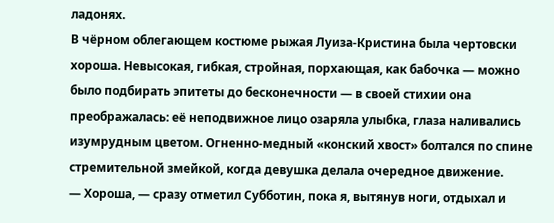ладонях.
В чёрном облегающем костюме рыжая Луиза-Кристина была чертовски хороша. Невысокая, гибкая, стройная, порхающая, как бабочка — можно было подбирать эпитеты до бесконечности — в своей стихии она преображалась: её неподвижное лицо озаряла улыбка, глаза наливались изумрудным цветом. Огненно-медный «конский хвост» болтался по спине стремительной змейкой, когда девушка делала очередное движение.
— Хороша, — сразу отметил Субботин, пока я, вытянув ноги, отдыхал и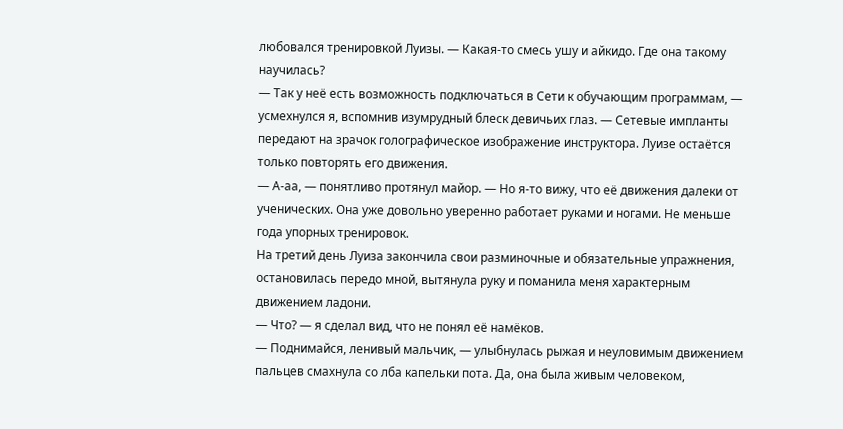любовался тренировкой Луизы. — Какая-то смесь ушу и айкидо. Где она такому научилась?
— Так у неё есть возможность подключаться в Сети к обучающим программам, — усмехнулся я, вспомнив изумрудный блеск девичьих глаз. — Сетевые импланты передают на зрачок голографическое изображение инструктора. Луизе остаётся только повторять его движения.
— А-аа, — понятливо протянул майор. — Но я-то вижу, что её движения далеки от ученических. Она уже довольно уверенно работает руками и ногами. Не меньше года упорных тренировок.
На третий день Луиза закончила свои разминочные и обязательные упражнения, остановилась передо мной, вытянула руку и поманила меня характерным движением ладони.
— Что? — я сделал вид, что не понял её намёков.
— Поднимайся, ленивый мальчик, — улыбнулась рыжая и неуловимым движением пальцев смахнула со лба капельки пота. Да, она была живым человеком,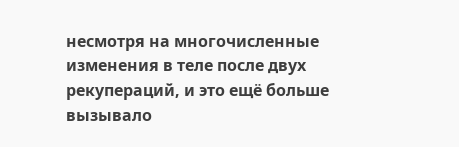несмотря на многочисленные изменения в теле после двух рекупераций, и это ещё больше вызывало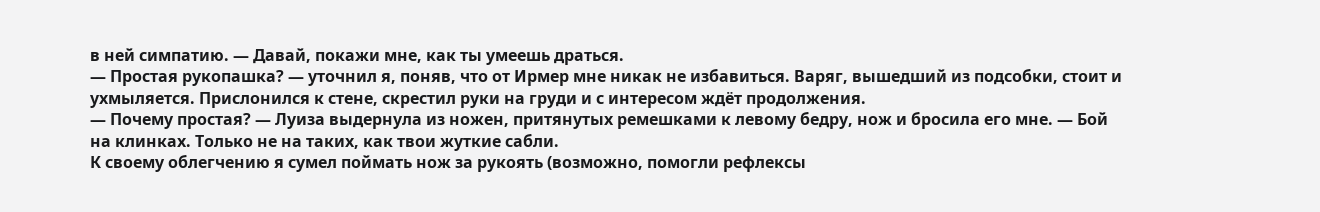в ней симпатию. — Давай, покажи мне, как ты умеешь драться.
— Простая рукопашка? — уточнил я, поняв, что от Ирмер мне никак не избавиться. Варяг, вышедший из подсобки, стоит и ухмыляется. Прислонился к стене, скрестил руки на груди и с интересом ждёт продолжения.
— Почему простая? — Луиза выдернула из ножен, притянутых ремешками к левому бедру, нож и бросила его мне. — Бой на клинках. Только не на таких, как твои жуткие сабли.
К своему облегчению я сумел поймать нож за рукоять (возможно, помогли рефлексы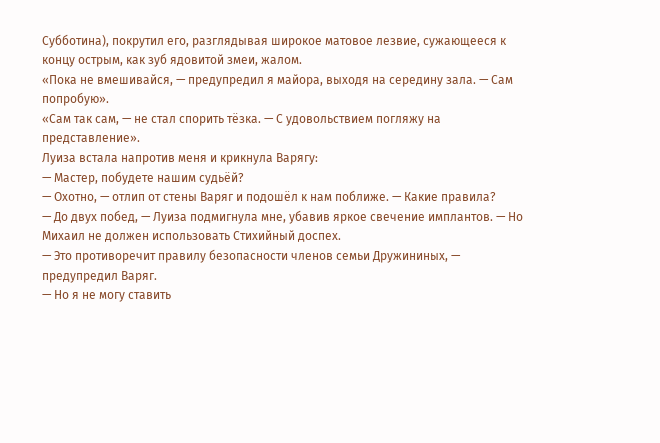Субботина), покрутил его, разглядывая широкое матовое лезвие, сужающееся к концу острым, как зуб ядовитой змеи, жалом.
«Пока не вмешивайся, — предупредил я майора, выходя на середину зала. — Сам попробую».
«Сам так сам, — не стал спорить тёзка. — С удовольствием погляжу на представление».
Луиза встала напротив меня и крикнула Варягу:
— Мастер, побудете нашим судьёй?
— Охотно, — отлип от стены Варяг и подошёл к нам поближе. — Какие правила?
— До двух побед, — Луиза подмигнула мне, убавив яркое свечение имплантов. — Но Михаил не должен использовать Стихийный доспех.
— Это противоречит правилу безопасности членов семьи Дружининых, — предупредил Варяг.
— Но я не могу ставить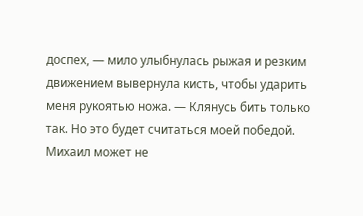доспех, — мило улыбнулась рыжая и резким движением вывернула кисть, чтобы ударить меня рукоятью ножа. — Клянусь бить только так. Но это будет считаться моей победой. Михаил может не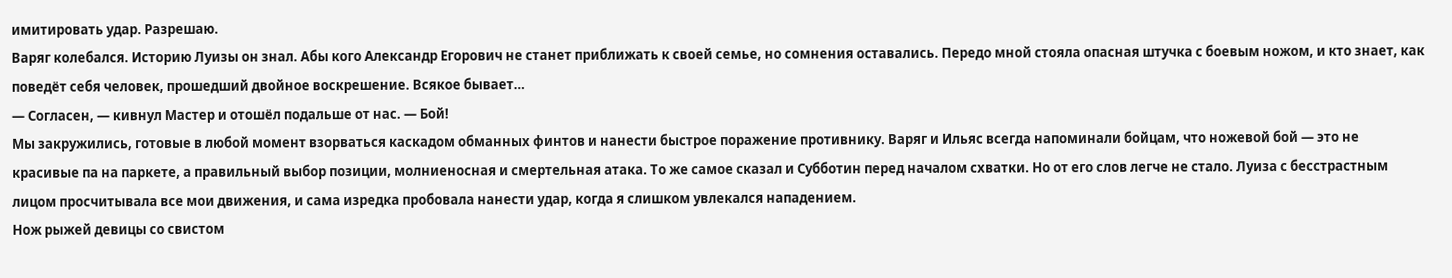имитировать удар. Разрешаю.
Варяг колебался. Историю Луизы он знал. Абы кого Александр Егорович не станет приближать к своей семье, но сомнения оставались. Передо мной стояла опасная штучка с боевым ножом, и кто знает, как поведёт себя человек, прошедший двойное воскрешение. Всякое бывает…
— Согласен, — кивнул Мастер и отошёл подальше от нас. — Бой!
Мы закружились, готовые в любой момент взорваться каскадом обманных финтов и нанести быстрое поражение противнику. Варяг и Ильяс всегда напоминали бойцам, что ножевой бой — это не красивые па на паркете, а правильный выбор позиции, молниеносная и смертельная атака. То же самое сказал и Субботин перед началом схватки. Но от его слов легче не стало. Луиза с бесстрастным лицом просчитывала все мои движения, и сама изредка пробовала нанести удар, когда я слишком увлекался нападением.
Нож рыжей девицы со свистом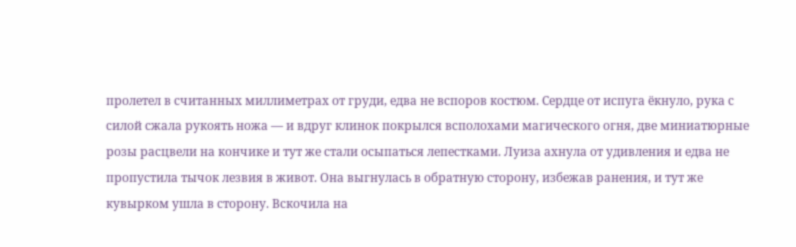пролетел в считанных миллиметрах от груди, едва не вспоров костюм. Сердце от испуга ёкнуло, рука с силой сжала рукоять ножа — и вдруг клинок покрылся всполохами магического огня, две миниатюрные розы расцвели на кончике и тут же стали осыпаться лепестками. Луиза ахнула от удивления и едва не пропустила тычок лезвия в живот. Она выгнулась в обратную сторону, избежав ранения, и тут же кувырком ушла в сторону. Вскочила на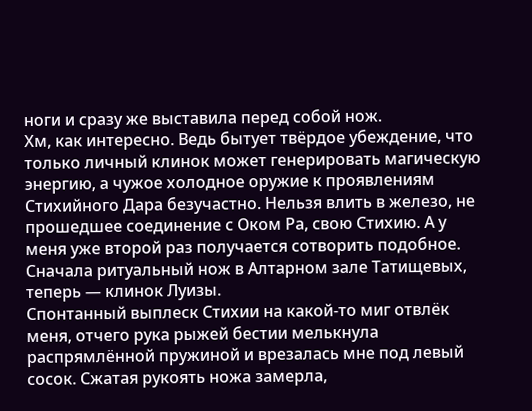ноги и сразу же выставила перед собой нож.
Хм, как интересно. Ведь бытует твёрдое убеждение, что только личный клинок может генерировать магическую энергию, а чужое холодное оружие к проявлениям Стихийного Дара безучастно. Нельзя влить в железо, не прошедшее соединение с Оком Ра, свою Стихию. А у меня уже второй раз получается сотворить подобное. Сначала ритуальный нож в Алтарном зале Татищевых, теперь — клинок Луизы.
Спонтанный выплеск Стихии на какой-то миг отвлёк меня, отчего рука рыжей бестии мелькнула распрямлённой пружиной и врезалась мне под левый сосок. Сжатая рукоять ножа замерла,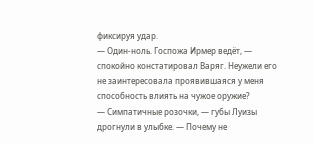фиксируя удар.
— Один-ноль. Госпожа Ирмер ведёт, — спокойно констатировал Варяг. Неужели его не заинтересовала проявившаяся у меня способность влиять на чужое оружие?
— Симпатичные розочки, — губы Луизы дрогнули в улыбке. — Почему не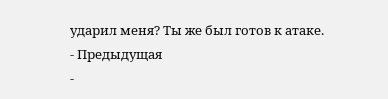ударил меня? Ты же был готов к атаке.
- Предыдущая
-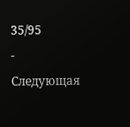35/95
- Следующая